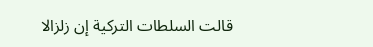قالت السلطات التركية إن زلزالا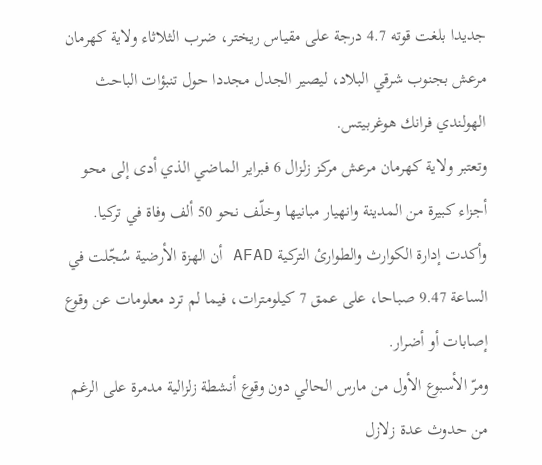جديدا بلغت قوته 4.7 درجة على مقياس ريختر، ضرب الثلاثاء ولاية كهرمان مرعش بجنوب شرقي البلاد، ليصير الجدل مجددا حول تنبؤات الباحث الهولندي فرانك هوغربيتس.
وتعتبر ولاية كهرمان مرعش مركز زلزال 6 فبراير الماضي الذي أدى إلى محو أجزاء كبيرة من المدينة وانهيار مبانيها وخلّف نحو 50 ألف وفاة في تركيا.
وأكدت إدارة الكوارث والطوارئ التركية AFAD أن الهزة الأرضية سُجّلت في الساعة 9.47 صباحا، على عمق 7 كيلومترات، فيما لم ترد معلومات عن وقوع إصابات أو أضرار.
ومرّ الأسبوع الأول من مارس الحالي دون وقوع أنشطة زلزالية مدمرة على الرغم من حدوث عدة زلازل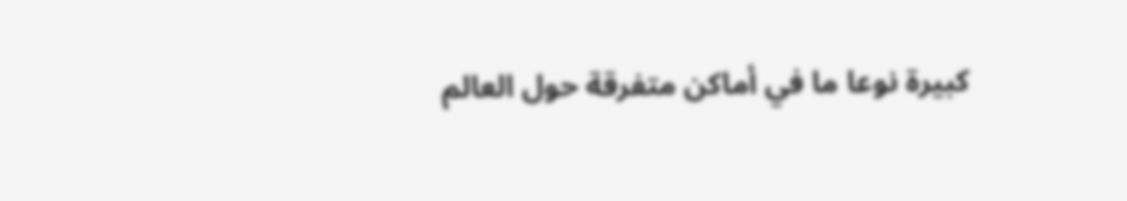كبيرة نوعا ما في أماكن متفرقة حول العالم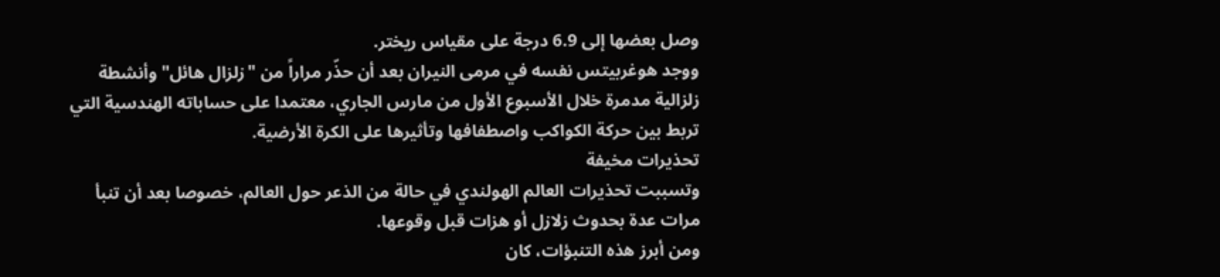وصل بعضها إلى 6.9 درجة على مقياس ريختر.
ووجد هوغربيتس نفسه في مرمى النيران بعد أن حذّر مراراً من "زلزال هائل" وأنشطة زلزالية مدمرة خلال الأسبوع الأول من مارس الجاري، معتمدا على حساباته الهندسية التي تربط بين حركة الكواكب واصطفافها وتأثيرها على الكرة الأرضية.
تحذيرات مخيفة
وتسببت تحذيرات العالم الهولندي في حالة من الذعر حول العالم، خصوصا بعد أن تنبأ مرات عدة بحدوث زلازل أو هزات قبل وقوعها.
ومن أبرز هذه التنبؤات، كان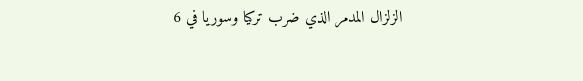الزلزال المدمر الذي ضرب تركيا وسوريا في 6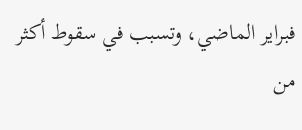فبراير الماضي، وتسبب في سقوط أكثر من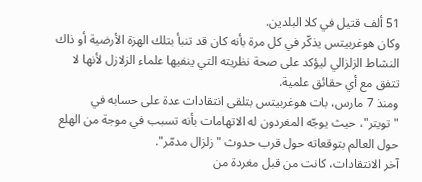51 ألف قتيل في كلا البلدين.
وكان هوغربيتس يذكّر في كل مرة بأنه كان قد تنبأ بتلك الهزة الأرضية أو ذاك النشاط الزلزالي ليؤكد على صحة نظريته التي ينفيها علماء الزلازل لأنها لا تتفق مع أي حقائق علمية.
ومنذ 7 مارس، بات هوغربيتس بتلقى انتقادات عدة على حسابه في "تويتر"، حيث يوجّه المغردون له الاتهامات بأنه تسبب في موجة من الهلع حول العالم بتوقعاته حول قرب حدوث "زلزال مدمّر".
آخر الانتقادات، كانت من قبل مغردة من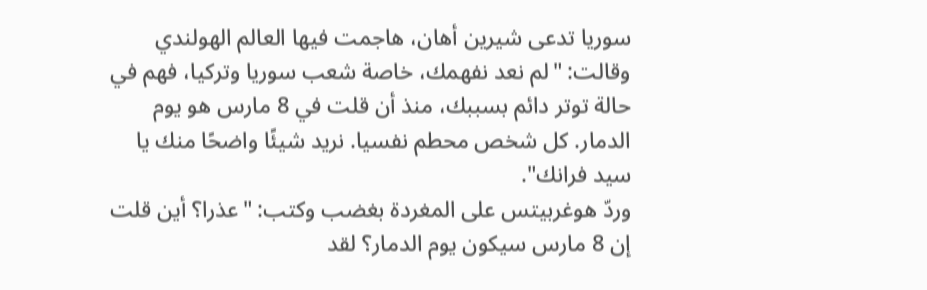سوريا تدعى شيرين أهان، هاجمت فيها العالم الهولندي وقالت: "لم نعد نفهمك، خاصة شعب سوريا وتركيا، فهم في حالة توتر دائم بسببك، منذ أن قلت في 8 مارس هو يوم الدمار. كل شخص محطم نفسيا. نريد شيئًا واضحًا منك يا سيد فرانك".
وردّ هوغربيتس على المغردة بغضب وكتب: "عذرا؟ أين قلت إن 8 مارس سيكون يوم الدمار؟ لقد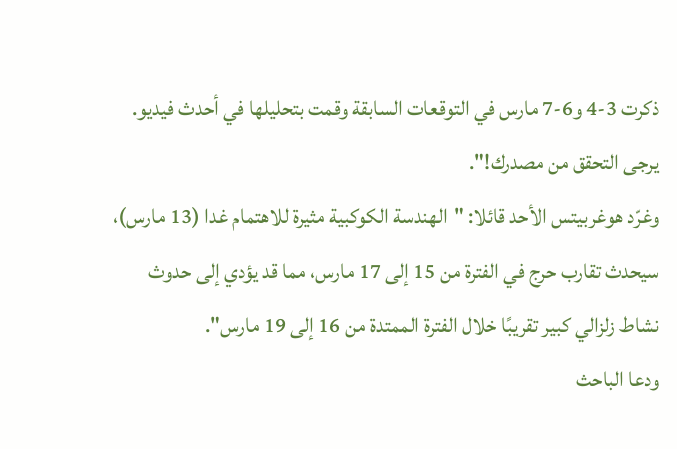ذكرت 3-4 و6-7 مارس في التوقعات السابقة وقمت بتحليلها في أحدث فيديو. يرجى التحقق من مصدرك!".
وغرّد هوغربيتس الأحد قائلا: "الهندسة الكوكبية مثيرة للاهتمام غدا (13 مارس)، سيحدث تقارب حرج في الفترة من 15 إلى 17 مارس، مما قد يؤدي إلى حدوث نشاط زلزالي كبير تقريبًا خلال الفترة الممتدة من 16 إلى 19 مارس".
ودعا الباحث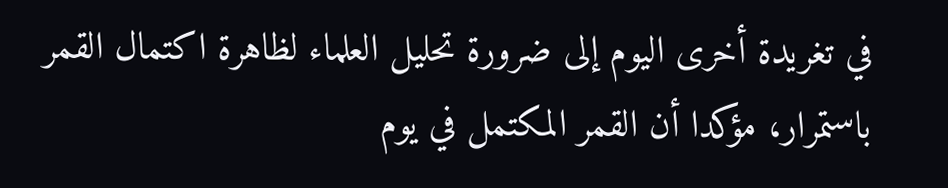في تغريدة أخرى اليوم إلى ضرورة تحليل العلماء لظاهرة اكتمال القمر باستمرار، مؤكدا أن القمر المكتمل في يوم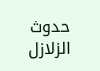حدوث الزلازل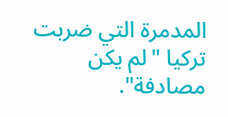المدمرة التي ضربت تركيا "لم يكن مصادفة".